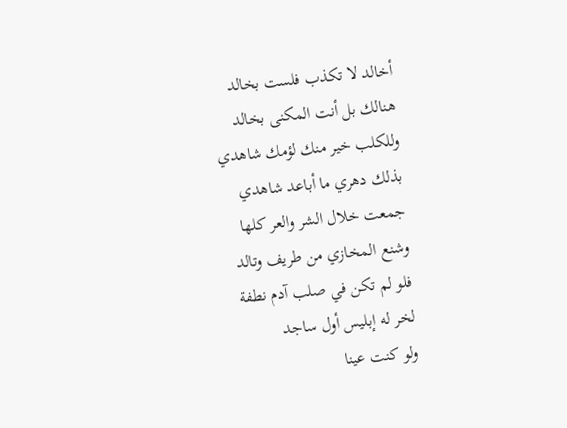أخالد لا تكذب فلست بخالد
هنالك بل أنت المكنى بخالد
وللكلب خير منك لؤمك شاهدي
بذلك دهري ما أباعد شاهدي
جمعت خلال الشر والعر كلها
وشنع المخازي من طريف وتالد
فلو لم تكن في صلب آدم نطفة
لخر له إبليس أول ساجد
ولو كنت عينا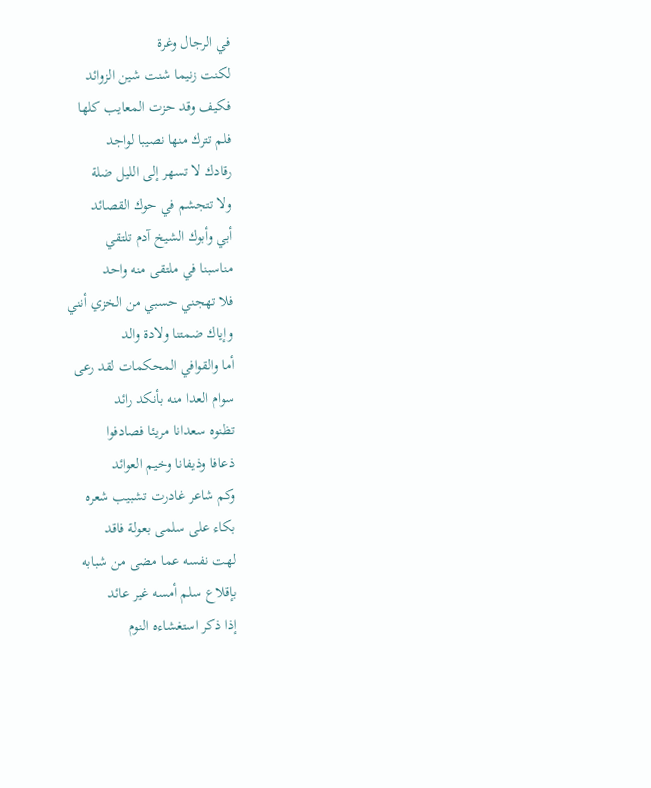في الرجال وغرة
لكنت زنيما شنت شين الزوائد
فكيف وقد حزت المعايب كلها
فلم تترك منها نصيبا لواجد
رقادك لا تسهر إلى الليل ضلة
ولا تتجشم في حوك القصائد
أبي وأبوك الشيخ آدم تلتقي
مناسبنا في ملتقى منه واحد
فلا تهجني حسبي من الخزي أنني
وإياك ضمتنا ولادة والد
أما والقوافي المحكمات لقد رعى
سوام العدا منه بأنكد رائد
تظنوه سعدانا مريئا فصادفوا
ذعافا وذيفانا وخيم العوائد
وكم شاعر غادرت تشبيب شعره
بكاء على سلمى بعولة فاقد
لهت نفسه عما مضى من شبابه
بإقلاع سلم أمسه غير عائد
إذا ذكر استغشاءه النوم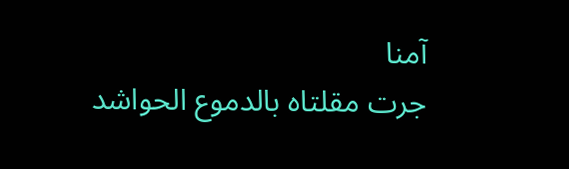آمنا
جرت مقلتاه بالدموع الحواشد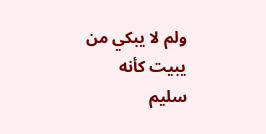ولم لا يبكي من يبيت كأنه
سليم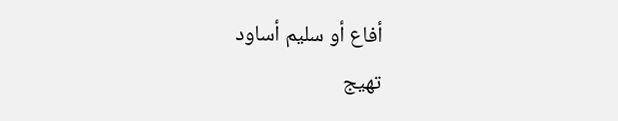أفاع أو سليم أساود
تهيج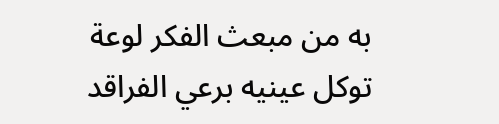به من مبعث الفكر لوعة
توكل عينيه برعي الفراقد